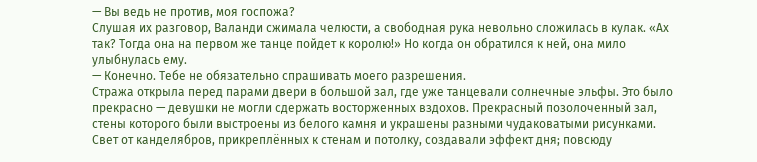— Вы ведь не против, моя госпожа?
Слушая их разговор, Валанди сжимала челюсти, а свободная рука невольно сложилась в кулак. «Ах так? Тогда она на первом же танце пойдет к королю!» Но когда он обратился к ней, она мило улыбнулась ему.
— Конечно. Тебе не обязательно спрашивать моего разрешения.
Стража открыла перед парами двери в большой зал, где уже танцевали солнечные эльфы. Это было прекрасно — девушки не могли сдержать восторженных вздохов. Прекрасный позолоченный зал, стены которого были выстроены из белого камня и украшены разными чудаковатыми рисунками. Свет от канделябров, прикреплённых к стенам и потолку, создавали эффект дня; повсюду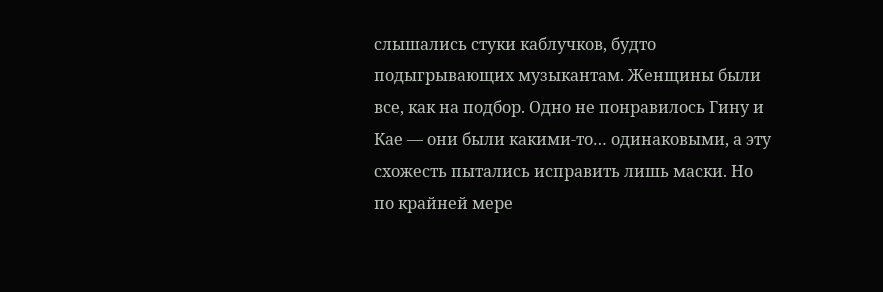слышались стуки каблучков, будто подыгрывающих музыкантам. Женщины были все, как на подбор. Одно не понравилось Гину и Кае — они были какими-то… одинаковыми, а эту схожесть пытались исправить лишь маски. Но по крайней мере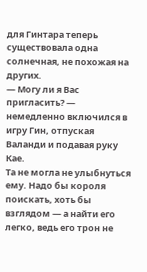для Гинтара теперь существовала одна солнечная, не похожая на других.
— Могу ли я Вас пригласить? — немедленно включился в игру Гин, отпуская Валанди и подавая руку Кае.
Та не могла не улыбнуться ему. Надо бы короля поискать, хоть бы взглядом — а найти его легко, ведь его трон не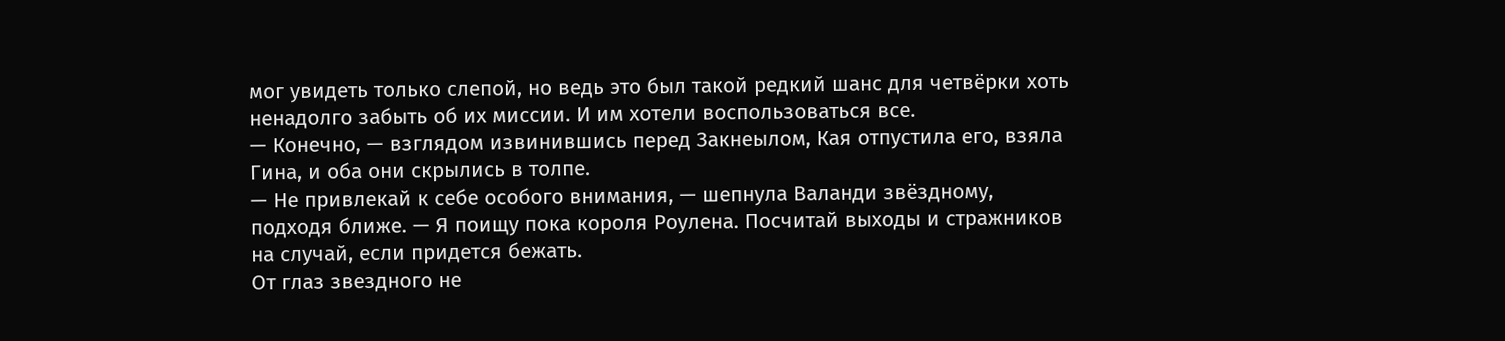мог увидеть только слепой, но ведь это был такой редкий шанс для четвёрки хоть ненадолго забыть об их миссии. И им хотели воспользоваться все.
— Конечно, — взглядом извинившись перед Закнеылом, Кая отпустила его, взяла Гина, и оба они скрылись в толпе.
— Не привлекай к себе особого внимания, — шепнула Валанди звёздному, подходя ближе. — Я поищу пока короля Роулена. Посчитай выходы и стражников на случай, если придется бежать.
От глаз звездного не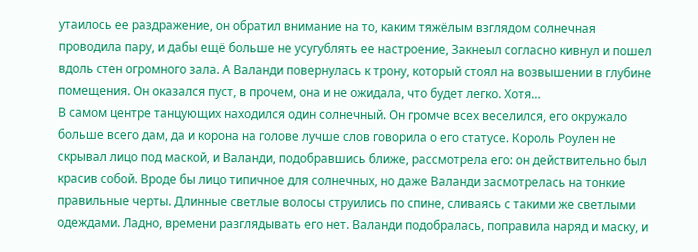утаилось ее раздражение, он обратил внимание на то, каким тяжёлым взглядом солнечная проводила пару, и дабы ещё больше не усугублять ее настроение, Закнеыл согласно кивнул и пошел вдоль стен огромного зала. А Валанди повернулась к трону, который стоял на возвышении в глубине помещения. Он оказался пуст, в прочем, она и не ожидала, что будет легко. Хотя…
В самом центре танцующих находился один солнечный. Он громче всех веселился, его окружало больше всего дам, да и корона на голове лучше слов говорила о его статусе. Король Роулен не скрывал лицо под маской, и Валанди, подобравшись ближе, рассмотрела его: он действительно был красив собой. Вроде бы лицо типичное для солнечных, но даже Валанди засмотрелась на тонкие правильные черты. Длинные светлые волосы струились по спине, сливаясь с такими же светлыми одеждами. Ладно, времени разглядывать его нет. Валанди подобралась, поправила наряд и маску, и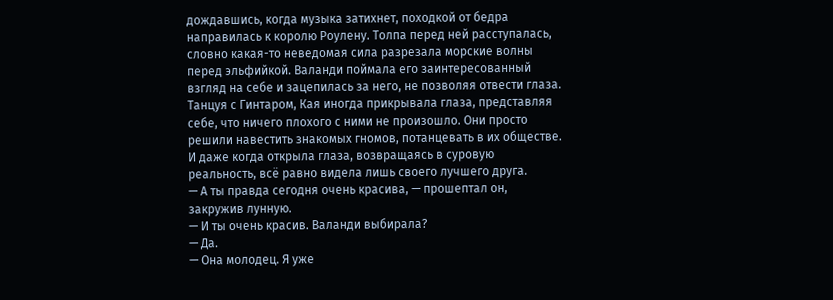дождавшись, когда музыка затихнет, походкой от бедра направилась к королю Роулену. Толпа перед ней расступалась, словно какая-то неведомая сила разрезала морские волны перед эльфийкой. Валанди поймала его заинтересованный взгляд на себе и зацепилась за него, не позволяя отвести глаза.
Танцуя с Гинтаром, Кая иногда прикрывала глаза, представляя себе, что ничего плохого с ними не произошло. Они просто решили навестить знакомых гномов, потанцевать в их обществе. И даже когда открыла глаза, возвращаясь в суровую реальность, всё равно видела лишь своего лучшего друга.
— А ты правда сегодня очень красива, — прошептал он, закружив лунную.
— И ты очень красив. Валанди выбирала?
— Да.
— Она молодец. Я уже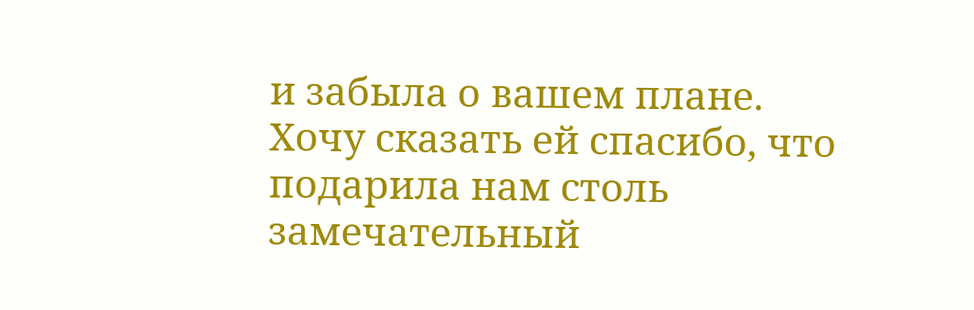и забыла о вашем плане. Хочу сказать ей спасибо, что подарила нам столь замечательный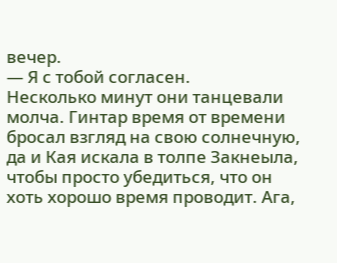вечер.
— Я с тобой согласен.
Несколько минут они танцевали молча. Гинтар время от времени бросал взгляд на свою солнечную, да и Кая искала в толпе Закнеыла, чтобы просто убедиться, что он хоть хорошо время проводит. Ага,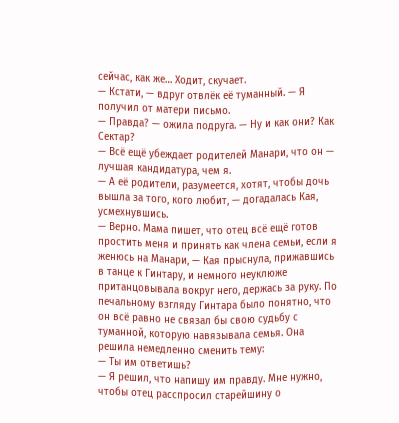сейчас, как же… Ходит, скучает.
— Кстати, — вдруг отвлёк её туманный. — Я получил от матери письмо.
— Правда? — ожила подруга. — Ну и как они? Как Сектар?
— Всё ещё убеждает родителей Манари, что он — лучшая кандидатура, чем я.
— А её родители, разумеется, хотят, чтобы дочь вышла за того, кого любит, — догадалась Кая, усмехнувшись.
— Верно. Мама пишет, что отец всё ещё готов простить меня и принять как члена семьи, если я женюсь на Манари, — Кая прыснула, прижавшись в танце к Гинтару, и немного неуклюже пританцовывала вокруг него, держась за руку. По печальному взгляду Гинтара было понятно, что он всё равно не связал бы свою судьбу с туманной, которую навязывала семья. Она решила немедленно сменить тему:
— Ты им ответишь?
— Я решил, что напишу им правду. Мне нужно, чтобы отец расспросил старейшину о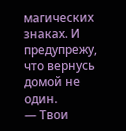магических знаках. И предупрежу, что вернусь домой не один.
— Твои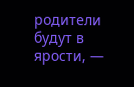родители будут в ярости, —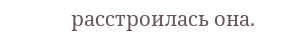расстроилась она.